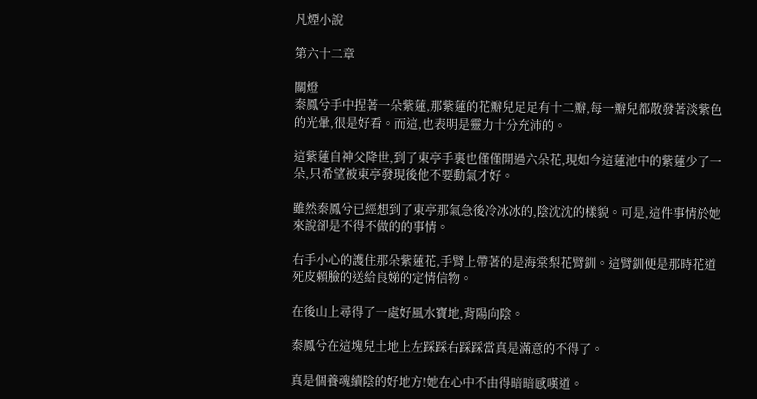凡煙小說

第六十二章

關燈
秦鳳兮手中捏著一朵紫蓮,那紫蓮的花瓣兒足足有十二瓣,每一瓣兒都散發著淡紫色的光暈,很是好看。而這,也表明是靈力十分充沛的。

這紫蓮自神父降世,到了東亭手裏也僅僅開過六朵花,現如今這蓮池中的紫蓮少了一朵,只希望被東亭發現後他不要動氣才好。

雖然秦鳳兮已經想到了東亭那氣急後冷冰冰的,陰沈沈的樣貌。可是,這件事情於她來說卻是不得不做的的事情。

右手小心的護住那朵紫蓮花,手臂上帶著的是海棠梨花臂釧。這臂釧便是那時花道死皮賴臉的送給良娣的定情信物。

在後山上尋得了一處好風水寶地,背陽向陰。

秦鳳兮在這塊兒土地上左踩踩右踩踩當真是滿意的不得了。

真是個養魂續陰的好地方!她在心中不由得暗暗感嘆道。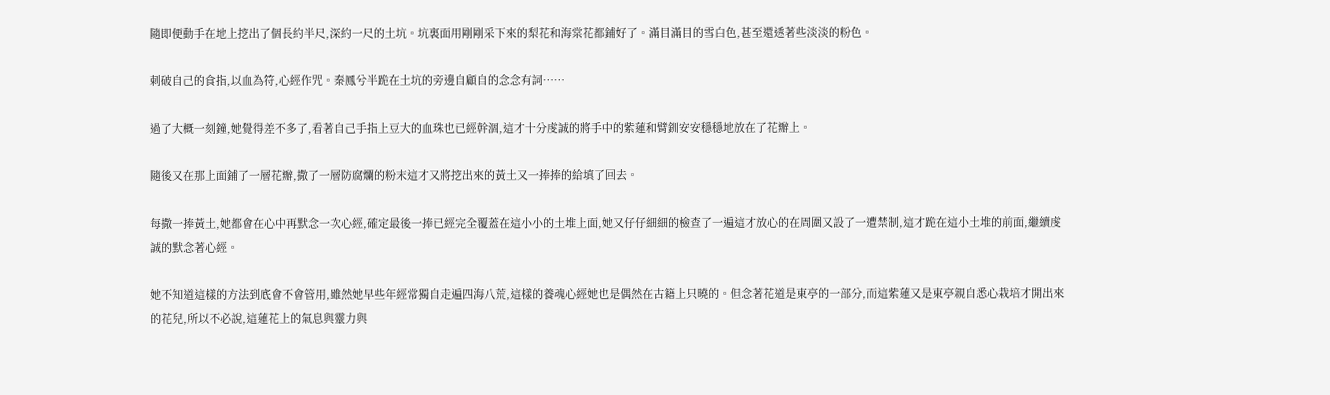隨即便動手在地上挖出了個長約半尺,深約一尺的土坑。坑裏面用剛剛采下來的梨花和海棠花都鋪好了。滿目滿目的雪白色,甚至還透著些淡淡的粉色。

刺破自己的食指,以血為符,心經作咒。秦鳳兮半跪在土坑的旁邊自顧自的念念有詞……

過了大概一刻鐘,她覺得差不多了,看著自己手指上豆大的血珠也已經幹涸,這才十分虔誠的將手中的紫蓮和臂釧安安穩穩地放在了花瓣上。

隨後又在那上面鋪了一層花瓣,撒了一層防腐爛的粉末這才又將挖出來的黃土又一捧捧的給填了回去。

每撒一捧黃土,她都會在心中再默念一次心經,確定最後一捧已經完全覆蓋在這小小的土堆上面,她又仔仔細細的檢查了一遍這才放心的在周圍又設了一遭禁制,這才跪在這小土堆的前面,繼續虔誠的默念著心經。

她不知道這樣的方法到底會不會管用,雖然她早些年經常獨自走遍四海八荒,這樣的養魂心經她也是偶然在古籍上只曉的。但念著花道是東亭的一部分,而這紫蓮又是東亭親自悉心栽培才開出來的花兒,所以不必說,這蓮花上的氣息與靈力與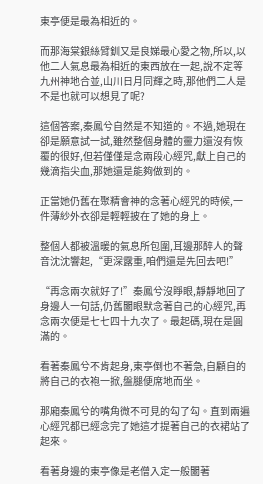東亭便是最為相近的。

而那海棠銀絲臂釧又是良娣最心愛之物,所以,以他二人氣息最為相近的東西放在一起,說不定等九州神地合並,山川日月同輝之時,那他們二人是不是也就可以想見了呢?

這個答案,秦鳳兮自然是不知道的。不過,她現在卻是願意試一試,雖然整個身體的靈力還沒有恢覆的很好,但若僅僅是念兩段心經咒,獻上自己的幾滴指尖血,那她還是能夠做到的。

正當她仍舊在聚精會神的念著心經咒的時候,一件薄紗外衣卻是輕輕披在了她的身上。

整個人都被溫暖的氣息所包圍,耳邊那醉人的聲音沈沈響起,“更深露重,咱們還是先回去吧!”

“再念兩次就好了!”秦鳳兮沒睜眼,靜靜地回了身邊人一句話,仍舊闔眼默念著自己的心經咒,再念兩次便是七七四十九次了。最起碼,現在是圓滿的。

看著秦鳳兮不肯起身,東亭倒也不著急,自顧自的將自己的衣袍一掀,盤腿便席地而坐。

那廂秦鳳兮的嘴角微不可見的勾了勾。直到兩遍心經咒都已經念完了她這才提著自己的衣裙站了起來。

看著身邊的東亭像是老僧入定一般闔著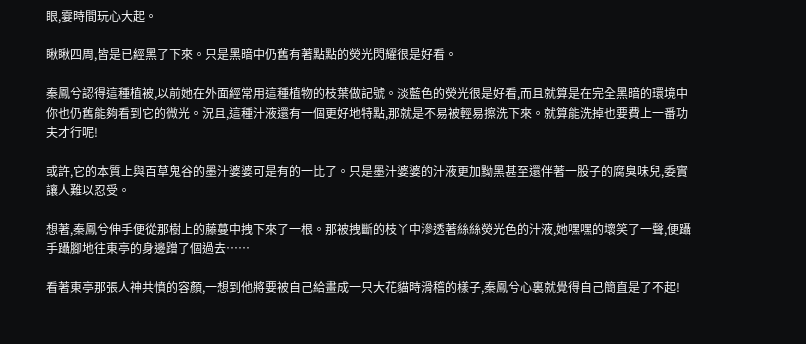眼,霎時間玩心大起。

瞅瞅四周,皆是已經黑了下來。只是黑暗中仍舊有著點點的熒光閃耀很是好看。

秦鳳兮認得這種植被,以前她在外面經常用這種植物的枝葉做記號。淡藍色的熒光很是好看,而且就算是在完全黑暗的環境中你也仍舊能夠看到它的微光。況且,這種汁液還有一個更好地特點,那就是不易被輕易擦洗下來。就算能洗掉也要費上一番功夫才行呢!

或許,它的本質上與百草鬼谷的墨汁婆婆可是有的一比了。只是墨汁婆婆的汁液更加黝黑甚至還伴著一股子的腐臭味兒,委實讓人難以忍受。

想著,秦鳳兮伸手便從那樹上的藤蔓中拽下來了一根。那被拽斷的枝丫中滲透著絲絲熒光色的汁液,她嘿嘿的壞笑了一聲,便躡手躡腳地往東亭的身邊蹭了個過去……

看著東亭那張人神共憤的容顏,一想到他將要被自己給畫成一只大花貓時滑稽的樣子,秦鳳兮心裏就覺得自己簡直是了不起!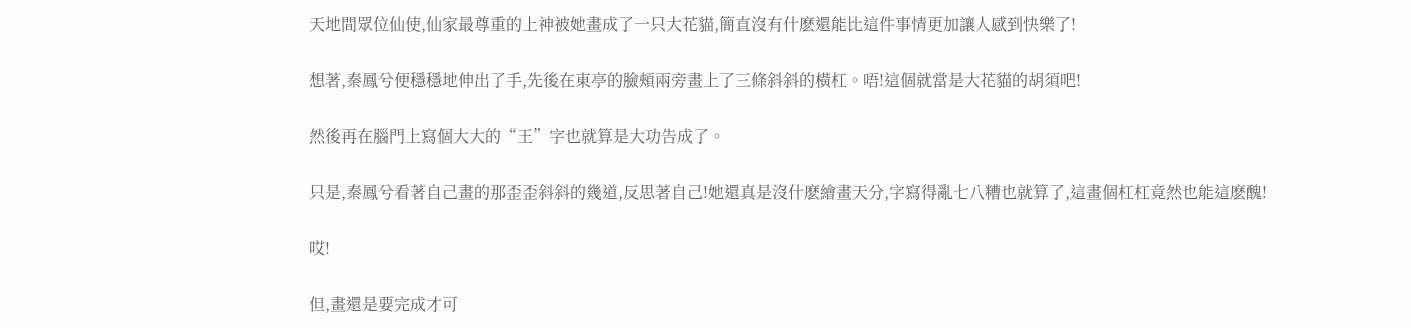天地間眾位仙使,仙家最尊重的上神被她畫成了一只大花貓,簡直沒有什麽還能比這件事情更加讓人感到快樂了!

想著,秦鳳兮便穩穩地伸出了手,先後在東亭的臉頰兩旁畫上了三條斜斜的橫杠。唔!這個就當是大花貓的胡須吧!

然後再在腦門上寫個大大的“王”字也就算是大功告成了。

只是,秦鳳兮看著自己畫的那歪歪斜斜的幾道,反思著自己!她還真是沒什麽繪畫天分,字寫得亂七八糟也就算了,這畫個杠杠竟然也能這麽醜!

哎!

但,畫還是要完成才可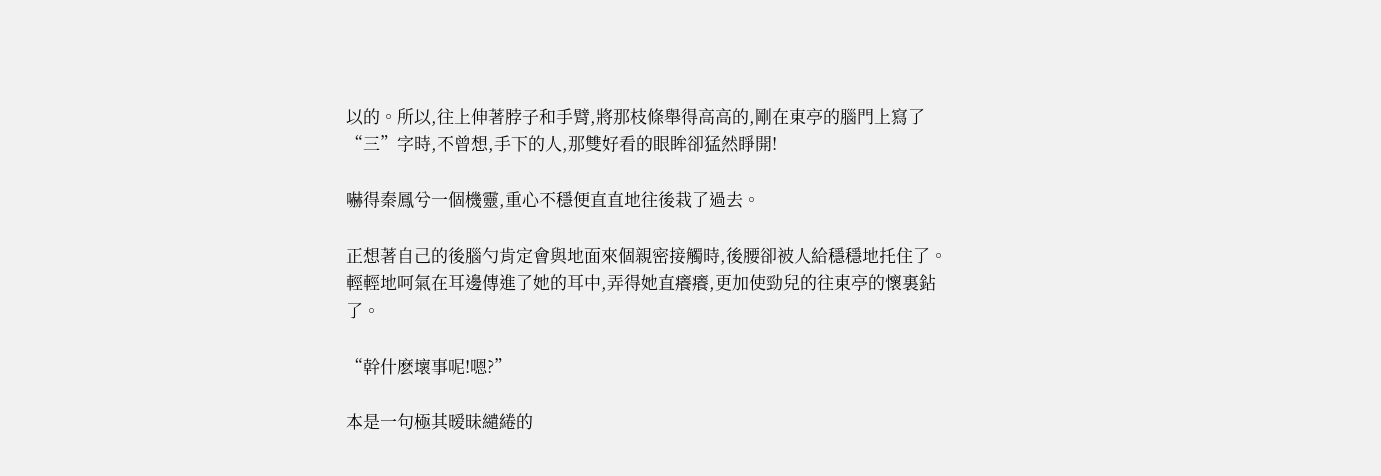以的。所以,往上伸著脖子和手臂,將那枝條舉得高高的,剛在東亭的腦門上寫了“三”字時,不曾想,手下的人,那雙好看的眼眸卻猛然睜開!

嚇得秦鳳兮一個機靈,重心不穩便直直地往後栽了過去。

正想著自己的後腦勺肯定會與地面來個親密接觸時,後腰卻被人給穩穩地托住了。輕輕地呵氣在耳邊傳進了她的耳中,弄得她直癢癢,更加使勁兒的往東亭的懷裏鉆了。

“幹什麽壞事呢!嗯?”

本是一句極其暧昧繾綣的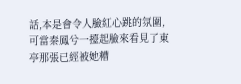話,本是會令人臉紅心跳的氛圍,可當秦鳳兮一擡起臉來看見了東亭那張已經被她糟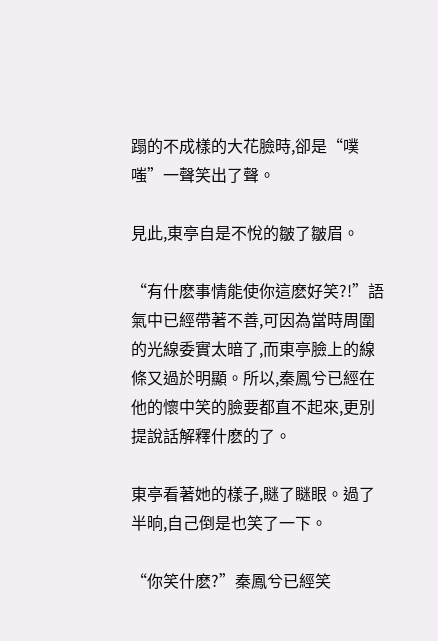蹋的不成樣的大花臉時,卻是“噗嗤”一聲笑出了聲。

見此,東亭自是不悅的皺了皺眉。

“有什麽事情能使你這麽好笑?!”語氣中已經帶著不善,可因為當時周圍的光線委實太暗了,而東亭臉上的線條又過於明顯。所以,秦鳳兮已經在他的懷中笑的臉要都直不起來,更別提說話解釋什麽的了。

東亭看著她的樣子,瞇了瞇眼。過了半晌,自己倒是也笑了一下。

“你笑什麽?”秦鳳兮已經笑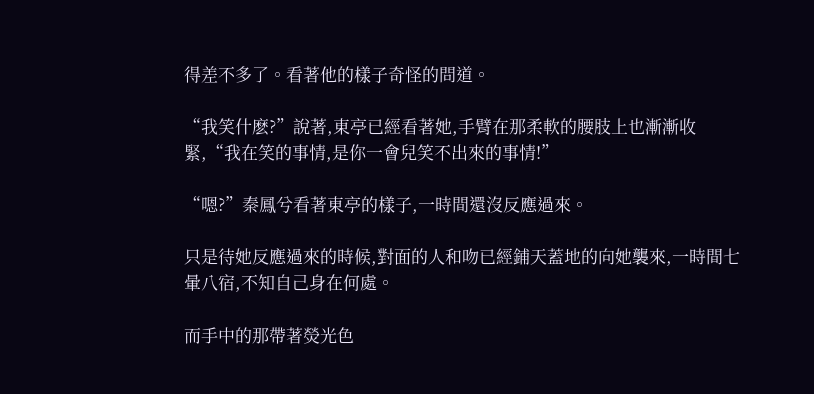得差不多了。看著他的樣子奇怪的問道。

“我笑什麽?”說著,東亭已經看著她,手臂在那柔軟的腰肢上也漸漸收緊,“我在笑的事情,是你一會兒笑不出來的事情!”

“嗯?”秦鳳兮看著東亭的樣子,一時間還沒反應過來。

只是待她反應過來的時候,對面的人和吻已經鋪天蓋地的向她襲來,一時間七暈八宿,不知自己身在何處。

而手中的那帶著熒光色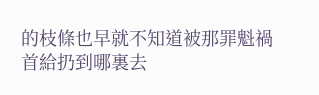的枝條也早就不知道被那罪魁禍首給扔到哪裏去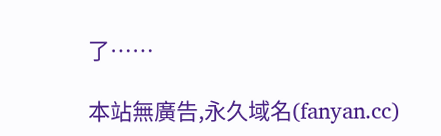了……

本站無廣告,永久域名(fanyan.cc)